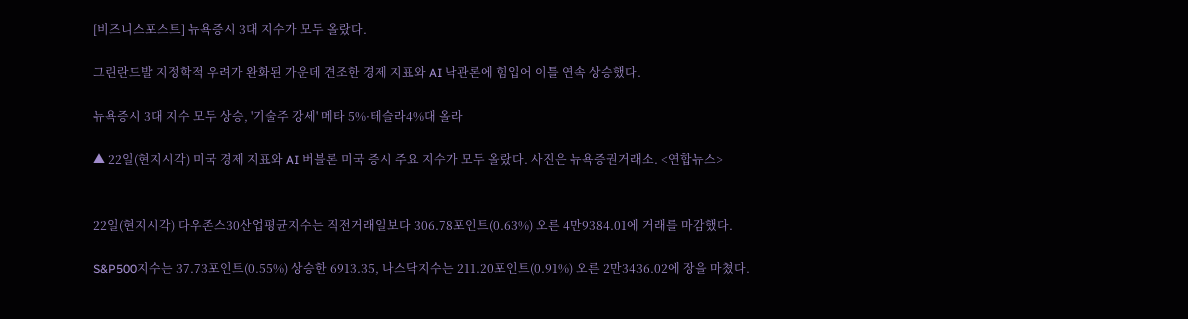[비즈니스포스트] 뉴욕증시 3대 지수가 모두 올랐다.

그린란드발 지정학적 우려가 완화된 가운데 견조한 경제 지표와 AI 낙관론에 힘입어 이틀 연속 상승했다.

뉴욕증시 3대 지수 모두 상승, '기술주 강세' 메타 5%·테슬라4%대 올라

▲ 22일(현지시각) 미국 경제 지표와 AI 버블론 미국 증시 주요 지수가 모두 올랐다. 사진은 뉴욕증권거래소. <연합뉴스>


22일(현지시각) 다우존스30산업평균지수는 직전거래일보다 306.78포인트(0.63%) 오른 4만9384.01에 거래를 마감했다.

S&P500지수는 37.73포인트(0.55%) 상승한 6913.35, 나스닥지수는 211.20포인트(0.91%) 오른 2만3436.02에 장을 마쳤다.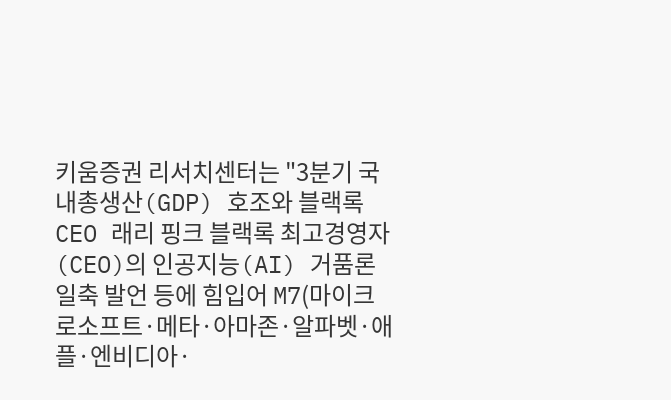키움증권 리서치센터는 "3분기 국내총생산(GDP) 호조와 블랙록 CEO 래리 핑크 블랙록 최고경영자(CEO)의 인공지능(AI) 거품론 일축 발언 등에 힘입어 M7(마이크로소프트·메타·아마존·알파벳·애플·엔비디아·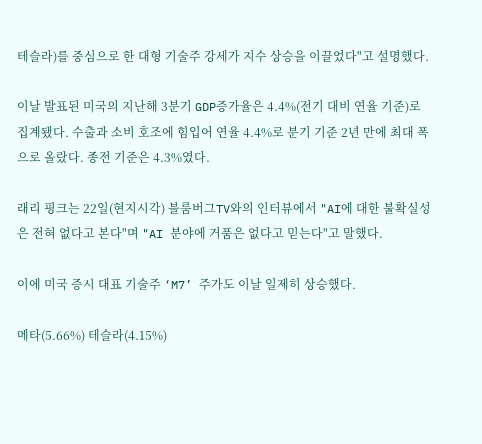테슬라)를 중심으로 한 대형 기술주 강세가 지수 상승을 이끌었다"고 설명했다.

이날 발표된 미국의 지난해 3분기 GDP증가율은 4.4%(전기 대비 연율 기준)로 집계됐다. 수출과 소비 호조에 힘입어 연율 4.4%로 분기 기준 2년 만에 최대 폭으로 올랐다. 종전 기준은 4.3%였다.

래리 핑크는 22일(현지시각) 블룸버그TV와의 인터뷰에서 "AI에 대한 불확실성은 전혀 없다고 본다"며 "AI 분야에 거품은 없다고 믿는다"고 말했다.

이에 미국 증시 대표 기술주 ‘M7’ 주가도 이날 일제히 상승했다.

메타(5.66%) 테슬라(4.15%)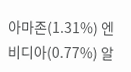아마존(1.31%) 엔비디아(0.77%) 알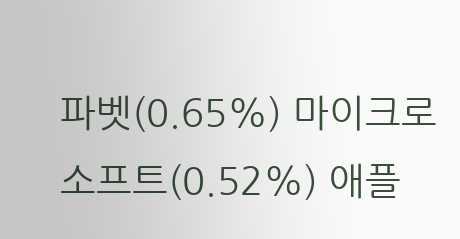파벳(0.65%) 마이크로소프트(0.52%) 애플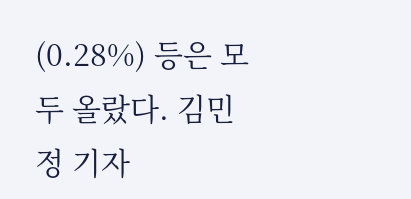(0.28%) 등은 모두 올랐다. 김민정 기자